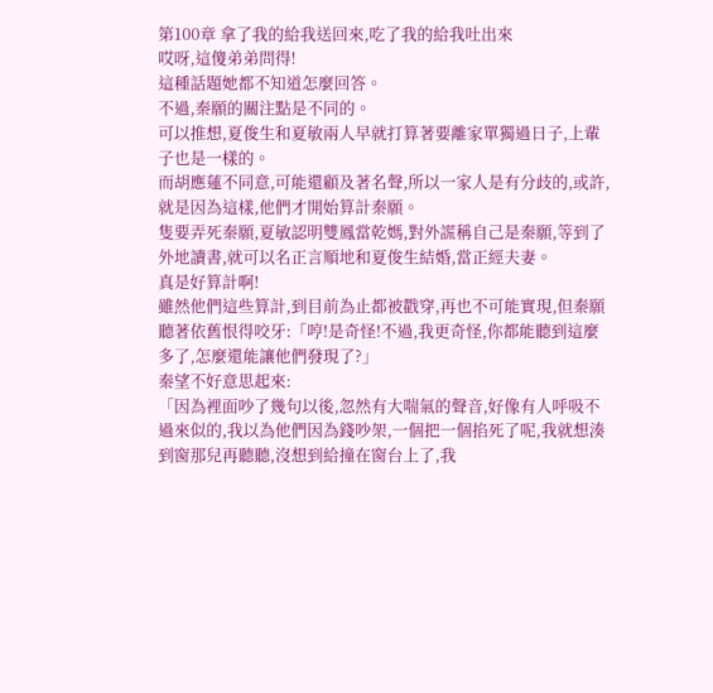第100章 拿了我的給我送回來,吃了我的給我吐出來
哎呀,這傻弟弟問得!
這種話題她都不知道怎麼回答。
不過,秦願的關注點是不同的。
可以推想,夏俊生和夏敏兩人早就打算著要離家單獨過日子,上輩子也是一樣的。
而胡應蓮不同意,可能還顧及著名聲,所以一家人是有分歧的,或許,就是因為這樣,他們才開始算計秦願。
隻要弄死秦願,夏敏認明雙鳳當乾媽,對外謊稱自己是秦願,等到了外地讀書,就可以名正言順地和夏俊生結婚,當正經夫妻。
真是好算計啊!
雖然他們這些算計,到目前為止都被戳穿,再也不可能實現,但秦願聽著依舊恨得咬牙:「哼!是奇怪!不過,我更奇怪,你都能聽到這麼多了,怎麼還能讓他們發現了?」
秦望不好意思起來:
「因為裡面吵了幾句以後,忽然有大喘氣的聲音,好像有人呼吸不過來似的,我以為他們因為錢吵架,一個把一個掐死了呢,我就想湊到窗那兒再聽聽,沒想到給撞在窗台上了,我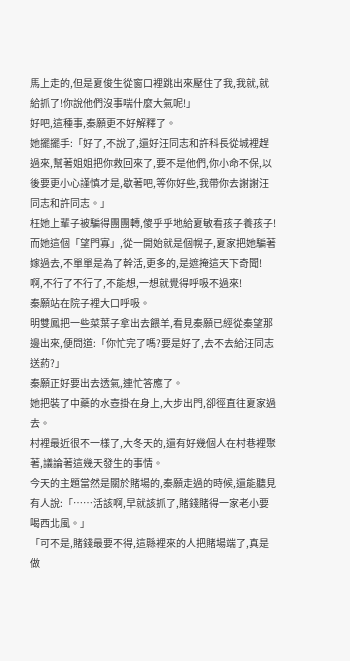馬上走的,但是夏俊生從窗口裡跳出來壓住了我,我就,就給抓了!你說他們沒事喘什麼大氣呢!」
好吧,這種事,秦願更不好解釋了。
她擺擺手:「好了,不說了,還好汪同志和許科長從城裡趕過來,幫著姐姐把你救回來了,要不是他們,你小命不保,以後要更小心謹慎才是,歇著吧,等你好些,我帶你去謝謝汪同志和許同志。」
枉她上輩子被騙得團團轉,傻乎乎地給夏敏看孩子養孩子!
而她這個「望門寡」,從一開始就是個幌子,夏家把她騙著嫁過去,不單單是為了幹活,更多的,是遮掩這天下奇聞!
啊,不行了不行了,不能想,一想就覺得呼吸不過來!
秦願站在院子裡大口呼吸。
明雙鳳把一些菜葉子拿出去餵羊,看見秦願已經從秦望那邊出來,便問道:「你忙完了嗎?要是好了,去不去給汪同志送葯?」
秦願正好要出去透氣,連忙答應了。
她把裝了中藥的水壺掛在身上,大步出門,卻徑直往夏家過去。
村裡最近很不一樣了,大冬天的,還有好幾個人在村巷裡聚著,議論著這幾天發生的事情。
今天的主題當然是關於賭場的,秦願走過的時候,還能聽見有人說:「……活該啊,早就該抓了,賭錢賭得一家老小要喝西北風。」
「可不是,賭錢最要不得,這縣裡來的人把賭場端了,真是做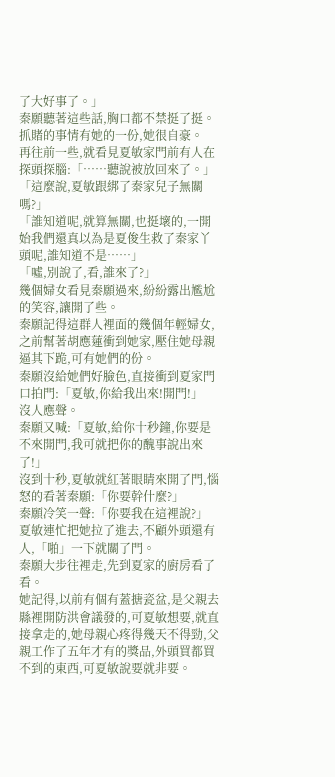了大好事了。」
秦願聽著這些話,胸口都不禁挺了挺。
抓賭的事情有她的一份,她很自豪。
再往前一些,就看見夏敏家門前有人在探頭探腦:「……聽說被放回來了。」
「這麼說,夏敏跟綁了秦家兒子無關嗎?」
「誰知道呢,就算無關,也挺壞的,一開始我們還真以為是夏俊生救了秦家丫頭呢,誰知道不是……」
「噓,別說了,看,誰來了?」
幾個婦女看見秦願過來,紛紛露出尷尬的笑容,讓開了些。
秦願記得這群人裡面的幾個年輕婦女,之前幫著胡應蓮衝到她家,壓住她母親逼其下跪,可有她們的份。
秦願沒給她們好臉色,直接衝到夏家門口拍門:「夏敏,你給我出來!開門!」
沒人應聲。
秦願又喊:「夏敏,給你十秒鐘,你要是不來開門,我可就把你的醜事說出來了!」
沒到十秒,夏敏就紅著眼睛來開了門,惱怒的看著秦願:「你要幹什麼?」
秦願冷笑一聲:「你要我在這裡說?」
夏敏連忙把她拉了進去,不顧外頭還有人,「啪」一下就關了門。
秦願大步往裡走,先到夏家的廚房看了看。
她記得,以前有個有蓋搪瓷盆,是父親去縣裡開防洪會議發的,可夏敏想要,就直接拿走的,她母親心疼得幾天不得勁,父親工作了五年才有的獎品,外頭買都買不到的東西,可夏敏說要就非要。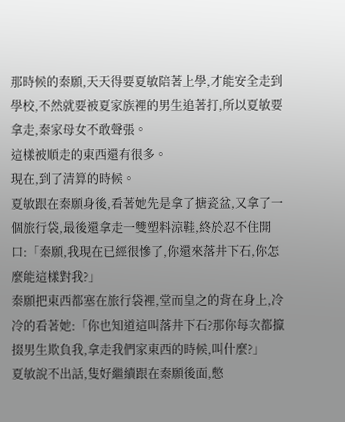那時候的秦願,天天得要夏敏陪著上學,才能安全走到學校,不然就要被夏家族裡的男生追著打,所以夏敏要拿走,秦家母女不敢聲張。
這樣被順走的東西還有很多。
現在,到了清算的時候。
夏敏跟在秦願身後,看著她先是拿了搪瓷盆,又拿了一個旅行袋,最後還拿走一雙塑料涼鞋,終於忍不住開口:「秦願,我現在已經很慘了,你還來落井下石,你怎麼能這樣對我?」
秦願把東西都塞在旅行袋裡,堂而皇之的背在身上,冷冷的看著她:「你也知道這叫落井下石?那你每次都攛掇男生欺負我,拿走我們家東西的時候,叫什麼?」
夏敏說不出話,隻好繼續跟在秦願後面,憋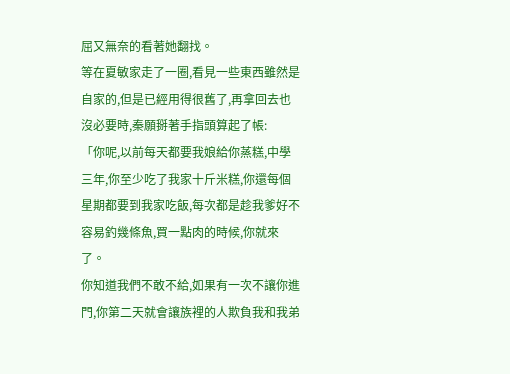屈又無奈的看著她翻找。
等在夏敏家走了一圈,看見一些東西雖然是自家的,但是已經用得很舊了,再拿回去也沒必要時,秦願掰著手指頭算起了帳:
「你呢,以前每天都要我娘給你蒸糕,中學三年,你至少吃了我家十斤米糕,你還每個星期都要到我家吃飯,每次都是趁我爹好不容易釣幾條魚,買一點肉的時候,你就來了。
你知道我們不敢不給,如果有一次不讓你進門,你第二天就會讓族裡的人欺負我和我弟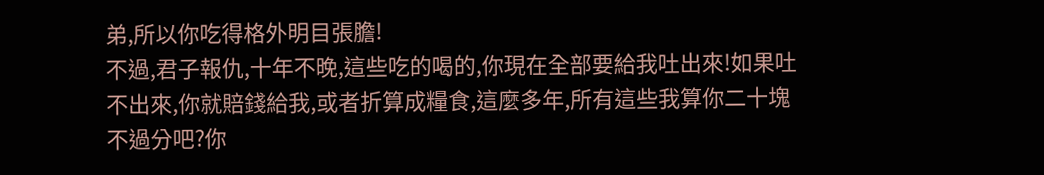弟,所以你吃得格外明目張膽!
不過,君子報仇,十年不晚,這些吃的喝的,你現在全部要給我吐出來!如果吐不出來,你就賠錢給我,或者折算成糧食,這麼多年,所有這些我算你二十塊不過分吧?你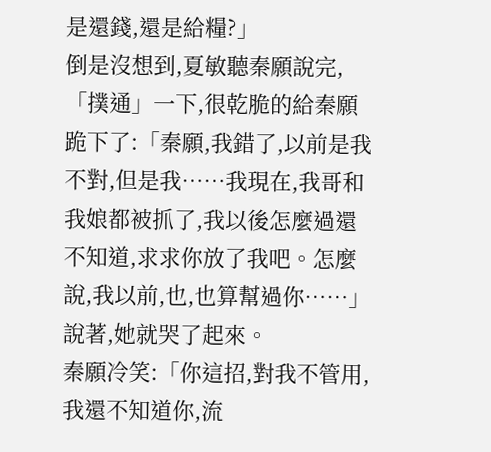是還錢,還是給糧?」
倒是沒想到,夏敏聽秦願說完,「撲通」一下,很乾脆的給秦願跪下了:「秦願,我錯了,以前是我不對,但是我……我現在,我哥和我娘都被抓了,我以後怎麼過還不知道,求求你放了我吧。怎麼說,我以前,也,也算幫過你……」
說著,她就哭了起來。
秦願冷笑:「你這招,對我不管用,我還不知道你,流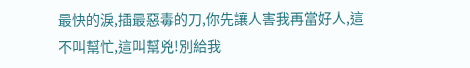最快的淚,插最惡毒的刀,你先讓人害我再當好人,這不叫幫忙,這叫幫兇!別給我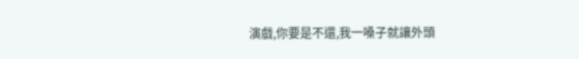演戲,你要是不還,我一嗓子就讓外頭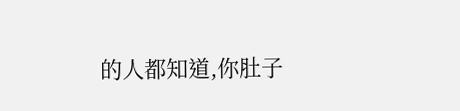的人都知道,你肚子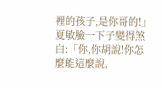裡的孩子,是你哥的!」
夏敏臉一下子變得煞白:「你,你胡說!你怎麼能這麼說,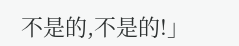不是的,不是的!」